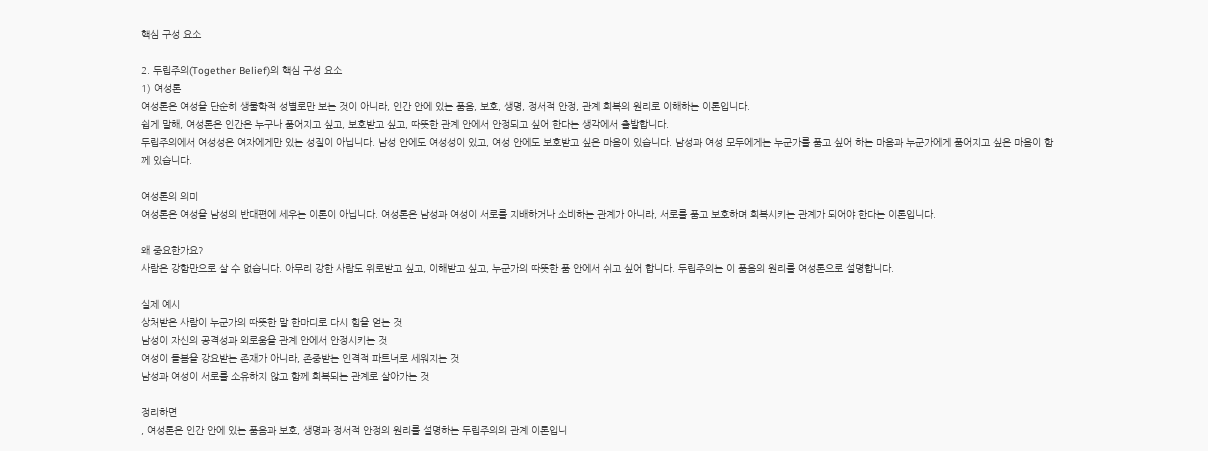핵심 구성 요소

2. 두립주의(Together Belief)의 핵심 구성 요소
1) 여성론
여성론은 여성을 단순히 생물학적 성별로만 보는 것이 아니라, 인간 안에 있는 품음, 보호, 생명, 정서적 안정, 관계 회복의 원리로 이해하는 이론입니다.
쉽게 말해, 여성론은 인간은 누구나 품어지고 싶고, 보호받고 싶고, 따뜻한 관계 안에서 안정되고 싶어 한다는 생각에서 출발합니다.
두립주의에서 여성성은 여자에게만 있는 성질이 아닙니다. 남성 안에도 여성성이 있고, 여성 안에도 보호받고 싶은 마음이 있습니다. 남성과 여성 모두에게는 누군가를 품고 싶어 하는 마음과 누군가에게 품어지고 싶은 마음이 함께 있습니다.

여성론의 의미
여성론은 여성을 남성의 반대편에 세우는 이론이 아닙니다. 여성론은 남성과 여성이 서로를 지배하거나 소비하는 관계가 아니라, 서로를 품고 보호하며 회복시키는 관계가 되어야 한다는 이론입니다.

왜 중요한가요?
사람은 강함만으로 살 수 없습니다. 아무리 강한 사람도 위로받고 싶고, 이해받고 싶고, 누군가의 따뜻한 품 안에서 쉬고 싶어 합니다. 두립주의는 이 품음의 원리를 여성론으로 설명합니다.

실제 예시
상처받은 사람이 누군가의 따뜻한 말 한마디로 다시 힘을 얻는 것
남성이 자신의 공격성과 외로움을 관계 안에서 안정시키는 것
여성이 돌봄을 강요받는 존재가 아니라, 존중받는 인격적 파트너로 세워지는 것
남성과 여성이 서로를 소유하지 않고 함께 회복되는 관계로 살아가는 것

정리하면
, 여성론은 인간 안에 있는 품음과 보호, 생명과 정서적 안정의 원리를 설명하는 두립주의의 관계 이론입니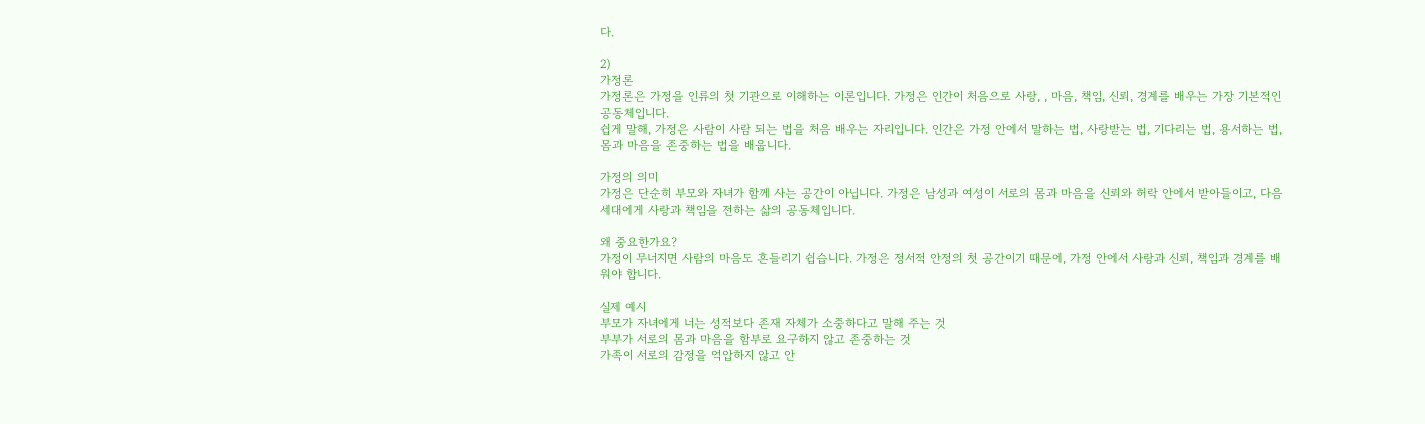다.

2)
가정론
가정론은 가정을 인류의 첫 기관으로 이해하는 이론입니다. 가정은 인간이 처음으로 사랑, , 마음, 책임, 신뢰, 경계를 배우는 가장 기본적인 공동체입니다.
쉽게 말해, 가정은 사람이 사람 되는 법을 처음 배우는 자리입니다. 인간은 가정 안에서 말하는 법, 사랑받는 법, 기다리는 법, 용서하는 법, 몸과 마음을 존중하는 법을 배웁니다.

가정의 의미
가정은 단순히 부모와 자녀가 함께 사는 공간이 아닙니다. 가정은 남성과 여성이 서로의 몸과 마음을 신뢰와 허락 안에서 받아들이고, 다음 세대에게 사랑과 책임을 전하는 삶의 공동체입니다.

왜 중요한가요?
가정이 무너지면 사람의 마음도 흔들리기 쉽습니다. 가정은 정서적 안정의 첫 공간이기 때문에, 가정 안에서 사랑과 신뢰, 책임과 경계를 배워야 합니다.

실제 예시
부모가 자녀에게 너는 성적보다 존재 자체가 소중하다고 말해 주는 것
부부가 서로의 몸과 마음을 함부로 요구하지 않고 존중하는 것
가족이 서로의 감정을 억압하지 않고 안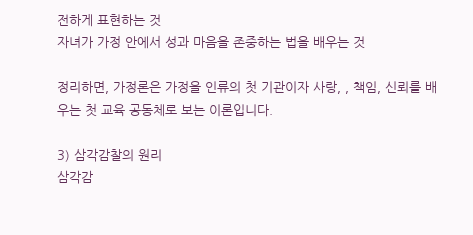전하게 표현하는 것
자녀가 가정 안에서 성과 마음을 존중하는 법을 배우는 것

정리하면, 가정론은 가정을 인류의 첫 기관이자 사랑, , 책임, 신뢰를 배우는 첫 교육 공동체로 보는 이론입니다.

3) 삼각감찰의 원리
삼각감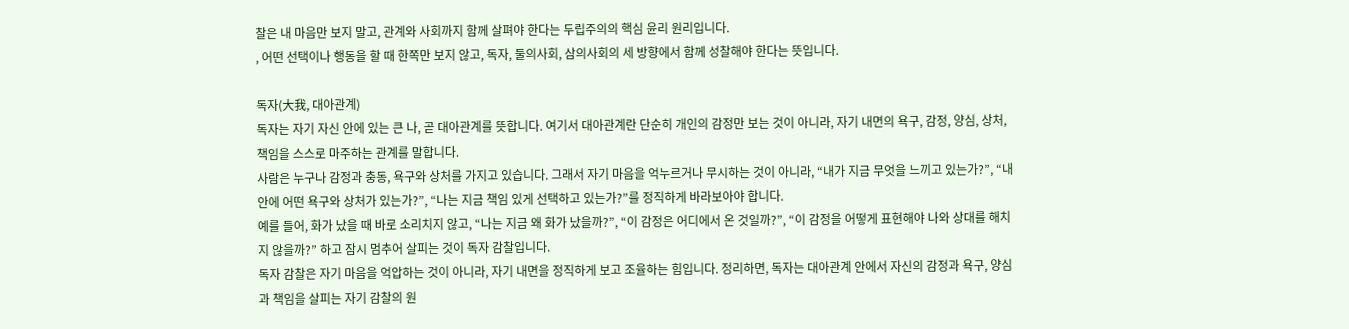찰은 내 마음만 보지 말고, 관계와 사회까지 함께 살펴야 한다는 두립주의의 핵심 윤리 원리입니다.
, 어떤 선택이나 행동을 할 때 한쪽만 보지 않고, 독자, 둘의사회, 삼의사회의 세 방향에서 함께 성찰해야 한다는 뜻입니다.

독자(大我, 대아관계)
독자는 자기 자신 안에 있는 큰 나, 곧 대아관계를 뜻합니다. 여기서 대아관계란 단순히 개인의 감정만 보는 것이 아니라, 자기 내면의 욕구, 감정, 양심, 상처, 책임을 스스로 마주하는 관계를 말합니다.
사람은 누구나 감정과 충동, 욕구와 상처를 가지고 있습니다. 그래서 자기 마음을 억누르거나 무시하는 것이 아니라, “내가 지금 무엇을 느끼고 있는가?”, “내 안에 어떤 욕구와 상처가 있는가?”, “나는 지금 책임 있게 선택하고 있는가?”를 정직하게 바라보아야 합니다.
예를 들어, 화가 났을 때 바로 소리치지 않고, “나는 지금 왜 화가 났을까?”, “이 감정은 어디에서 온 것일까?”, “이 감정을 어떻게 표현해야 나와 상대를 해치지 않을까?” 하고 잠시 멈추어 살피는 것이 독자 감찰입니다.
독자 감찰은 자기 마음을 억압하는 것이 아니라, 자기 내면을 정직하게 보고 조율하는 힘입니다. 정리하면, 독자는 대아관계 안에서 자신의 감정과 욕구, 양심과 책임을 살피는 자기 감찰의 원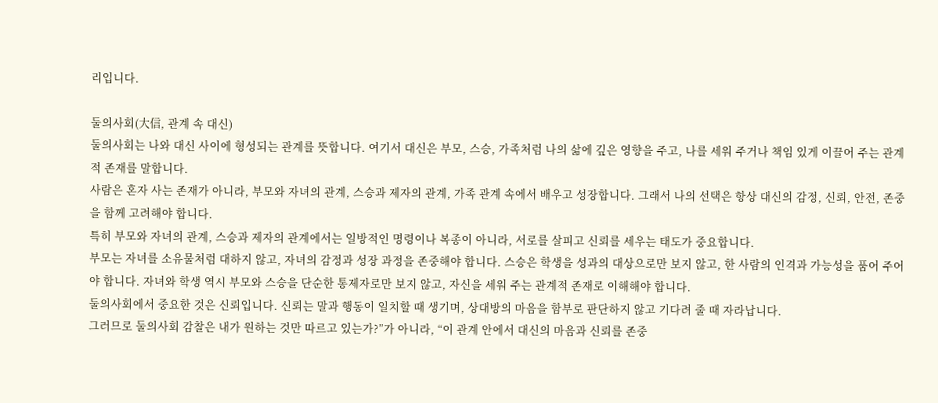리입니다.

둘의사회(大信, 관계 속 대신)
둘의사회는 나와 대신 사이에 형성되는 관계를 뜻합니다. 여기서 대신은 부모, 스승, 가족처럼 나의 삶에 깊은 영향을 주고, 나를 세워 주거나 책임 있게 이끌어 주는 관계적 존재를 말합니다.
사람은 혼자 사는 존재가 아니라, 부모와 자녀의 관계, 스승과 제자의 관계, 가족 관계 속에서 배우고 성장합니다. 그래서 나의 선택은 항상 대신의 감정, 신뢰, 안전, 존중을 함께 고려해야 합니다.
특히 부모와 자녀의 관계, 스승과 제자의 관계에서는 일방적인 명령이나 복종이 아니라, 서로를 살피고 신뢰를 세우는 태도가 중요합니다.
부모는 자녀를 소유물처럼 대하지 않고, 자녀의 감정과 성장 과정을 존중해야 합니다. 스승은 학생을 성과의 대상으로만 보지 않고, 한 사람의 인격과 가능성을 품어 주어야 합니다. 자녀와 학생 역시 부모와 스승을 단순한 통제자로만 보지 않고, 자신을 세워 주는 관계적 존재로 이해해야 합니다.
둘의사회에서 중요한 것은 신뢰입니다. 신뢰는 말과 행동이 일치할 때 생기며, 상대방의 마음을 함부로 판단하지 않고 기다려 줄 때 자라납니다.
그러므로 둘의사회 감찰은 내가 원하는 것만 따르고 있는가?”가 아니라, “이 관계 안에서 대신의 마음과 신뢰를 존중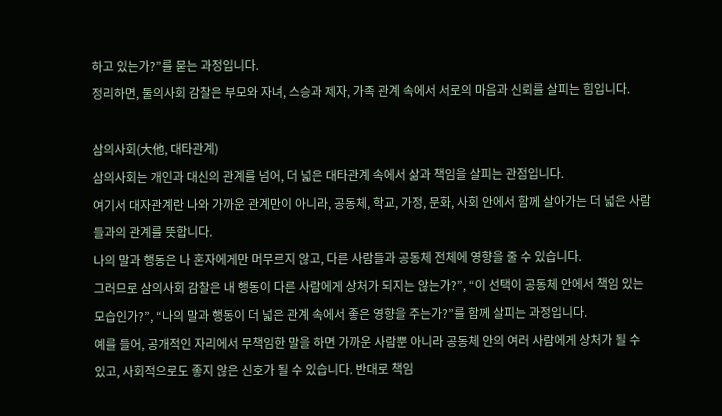하고 있는가?”를 묻는 과정입니다.
정리하면, 둘의사회 감찰은 부모와 자녀, 스승과 제자, 가족 관계 속에서 서로의 마음과 신뢰를 살피는 힘입니다.

삼의사회(大他, 대타관계)
삼의사회는 개인과 대신의 관계를 넘어, 더 넓은 대타관계 속에서 삶과 책임을 살피는 관점입니다.
여기서 대자관계란 나와 가까운 관계만이 아니라, 공동체, 학교, 가정, 문화, 사회 안에서 함께 살아가는 더 넓은 사람들과의 관계를 뜻합니다.
나의 말과 행동은 나 혼자에게만 머무르지 않고, 다른 사람들과 공동체 전체에 영향을 줄 수 있습니다.
그러므로 삼의사회 감찰은 내 행동이 다른 사람에게 상처가 되지는 않는가?”, “이 선택이 공동체 안에서 책임 있는 모습인가?”, “나의 말과 행동이 더 넓은 관계 속에서 좋은 영향을 주는가?”를 함께 살피는 과정입니다.
예를 들어, 공개적인 자리에서 무책임한 말을 하면 가까운 사람뿐 아니라 공동체 안의 여러 사람에게 상처가 될 수 있고, 사회적으로도 좋지 않은 신호가 될 수 있습니다. 반대로 책임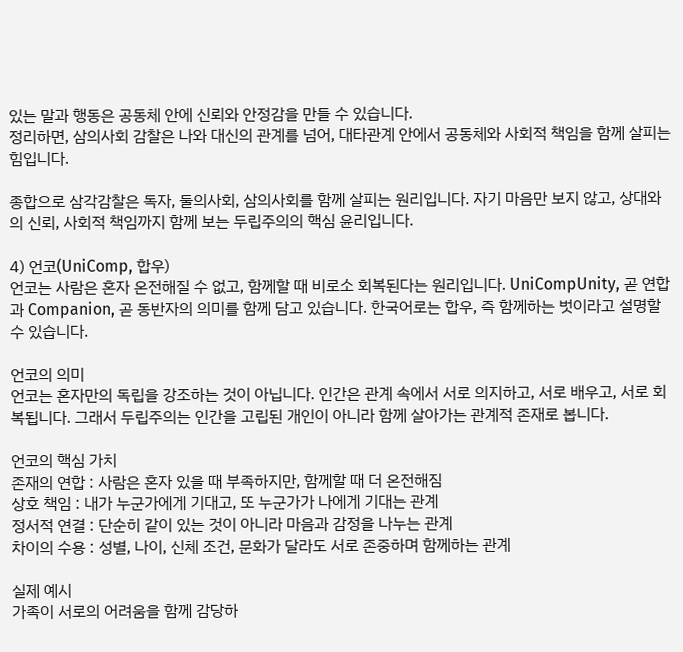있는 말과 행동은 공동체 안에 신뢰와 안정감을 만들 수 있습니다.
정리하면, 삼의사회 감찰은 나와 대신의 관계를 넘어, 대타관계 안에서 공동체와 사회적 책임을 함께 살피는 힘입니다.

종합으로 삼각감찰은 독자, 둘의사회, 삼의사회를 함께 살피는 원리입니다. 자기 마음만 보지 않고, 상대와의 신뢰, 사회적 책임까지 함께 보는 두립주의의 핵심 윤리입니다.

4) 언코(UniComp, 합우)
언코는 사람은 혼자 온전해질 수 없고, 함께할 때 비로소 회복된다는 원리입니다. UniCompUnity, 곧 연합과 Companion, 곧 동반자의 의미를 함께 담고 있습니다. 한국어로는 합우, 즉 함께하는 벗이라고 설명할 수 있습니다.

언코의 의미
언코는 혼자만의 독립을 강조하는 것이 아닙니다. 인간은 관계 속에서 서로 의지하고, 서로 배우고, 서로 회복됩니다. 그래서 두립주의는 인간을 고립된 개인이 아니라 함께 살아가는 관계적 존재로 봅니다.

언코의 핵심 가치
존재의 연합 : 사람은 혼자 있을 때 부족하지만, 함께할 때 더 온전해짐
상호 책임 : 내가 누군가에게 기대고, 또 누군가가 나에게 기대는 관계
정서적 연결 : 단순히 같이 있는 것이 아니라 마음과 감정을 나누는 관계
차이의 수용 : 성별, 나이, 신체 조건, 문화가 달라도 서로 존중하며 함께하는 관계

실제 예시
가족이 서로의 어려움을 함께 감당하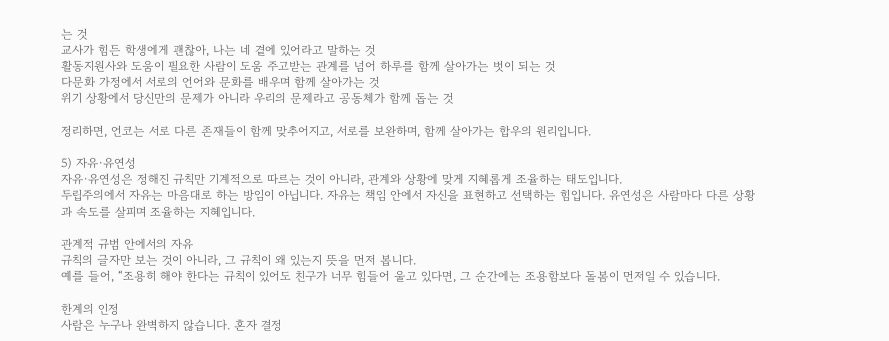는 것
교사가 힘든 학생에게 괜찮아, 나는 네 곁에 있어라고 말하는 것
활동지원사와 도움이 필요한 사람이 도움 주고받는 관계를 넘어 하루를 함께 살아가는 벗이 되는 것
다문화 가정에서 서로의 언어와 문화를 배우며 함께 살아가는 것
위기 상황에서 당신만의 문제가 아니라 우리의 문제라고 공동체가 함께 돕는 것

정리하면, 언코는 서로 다른 존재들이 함께 맞추어지고, 서로를 보완하며, 함께 살아가는 합우의 원리입니다.

5) 자유·유연성
자유·유연성은 정해진 규칙만 기계적으로 따르는 것이 아니라, 관계와 상황에 맞게 지혜롭게 조율하는 태도입니다.
두립주의에서 자유는 마음대로 하는 방임이 아닙니다. 자유는 책임 안에서 자신을 표현하고 선택하는 힘입니다. 유연성은 사람마다 다른 상황과 속도를 살피며 조율하는 지혜입니다.

관계적 규범 안에서의 자유
규칙의 글자만 보는 것이 아니라, 그 규칙이 왜 있는지 뜻을 먼저 봅니다.
예를 들어, “조용히 해야 한다는 규칙이 있어도 친구가 너무 힘들어 울고 있다면, 그 순간에는 조용함보다 돌봄이 먼저일 수 있습니다.

한계의 인정
사람은 누구나 완벽하지 않습니다. 혼자 결정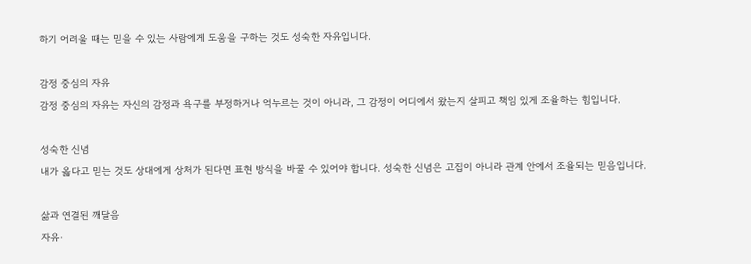하기 어려울 때는 믿을 수 있는 사람에게 도움을 구하는 것도 성숙한 자유입니다.

감정 중심의 자유
감정 중심의 자유는 자신의 감정과 욕구를 부정하거나 억누르는 것이 아니라, 그 감정이 어디에서 왔는지 살피고 책임 있게 조율하는 힘입니다.

성숙한 신념
내가 옳다고 믿는 것도 상대에게 상처가 된다면 표현 방식을 바꿀 수 있어야 합니다. 성숙한 신념은 고집이 아니라 관계 안에서 조율되는 믿음입니다.

삶과 연결된 깨달음
자유·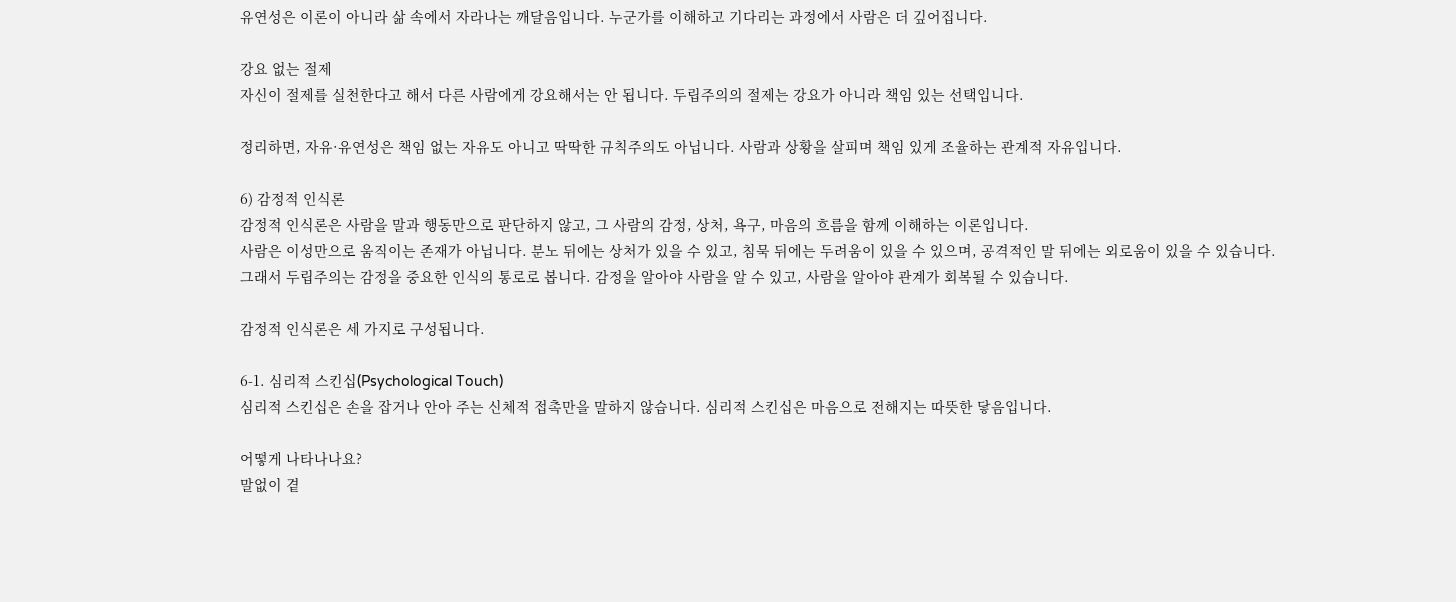유연성은 이론이 아니라 삶 속에서 자라나는 깨달음입니다. 누군가를 이해하고 기다리는 과정에서 사람은 더 깊어집니다.

강요 없는 절제
자신이 절제를 실천한다고 해서 다른 사람에게 강요해서는 안 됩니다. 두립주의의 절제는 강요가 아니라 책임 있는 선택입니다.

정리하면, 자유·유연성은 책임 없는 자유도 아니고 딱딱한 규칙주의도 아닙니다. 사람과 상황을 살피며 책임 있게 조율하는 관계적 자유입니다.

6) 감정적 인식론
감정적 인식론은 사람을 말과 행동만으로 판단하지 않고, 그 사람의 감정, 상처, 욕구, 마음의 흐름을 함께 이해하는 이론입니다.
사람은 이성만으로 움직이는 존재가 아닙니다. 분노 뒤에는 상처가 있을 수 있고, 침묵 뒤에는 두려움이 있을 수 있으며, 공격적인 말 뒤에는 외로움이 있을 수 있습니다.
그래서 두립주의는 감정을 중요한 인식의 통로로 봅니다. 감정을 알아야 사람을 알 수 있고, 사람을 알아야 관계가 회복될 수 있습니다.

감정적 인식론은 세 가지로 구성됩니다.

6-1. 심리적 스킨십(Psychological Touch)
심리적 스킨십은 손을 잡거나 안아 주는 신체적 접촉만을 말하지 않습니다. 심리적 스킨십은 마음으로 전해지는 따뜻한 닿음입니다.

어떻게 나타나나요?
말없이 곁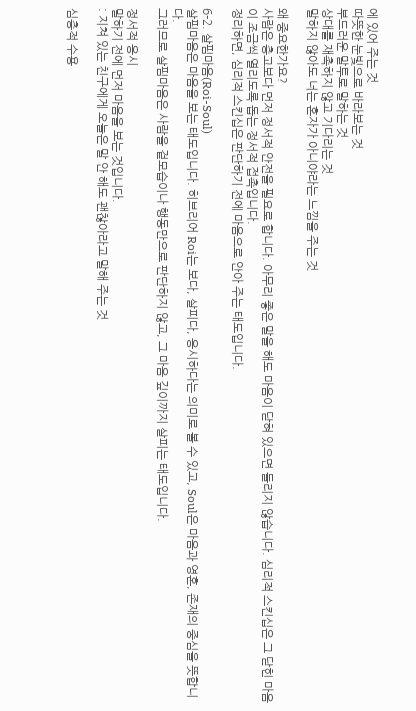에 있어 주는 것
따뜻한 눈빛으로 바라보는 것
부드러운 말투로 말하는 것
상대를 재촉하지 않고 기다리는 것
말하지 않아도 너는 혼자가 아니야라는 느낌을 주는 것

왜 중요한가요?
사람은 충고보다 먼저 정서적 안전을 필요로 합니다. 아무리 좋은 말을 해도 마음이 닫혀 있으면 들리지 않습니다. 심리적 스킨십은 그 닫힌 마음이 조금씩 열리도록 돕는 정서적 접촉입니다.
정리하면, 심리적 스킨십은 판단하기 전에 마음으로 안아 주는 태도입니다.

6-2. 살핌마음(Roi-Soul)
살핌마음은 마음을 보는 태도입니다. 히브리어 Roi는 보다, 살피다, 응시하다는 의미로 볼 수 있고, Soul은 마음과 영혼, 존재의 중심을 뜻합니다.
그러므로 살핌마음은 사람을 겉모습이나 행동만으로 판단하지 않고, 그 마음 깊이까지 살피는 태도입니다.

정서적 응시
말하기 전에 먼저 마음을 보는 것입니다.
: 지쳐 있는 친구에게 오늘은 말 안 해도 괜찮아라고 말해 주는 것

심층적 수용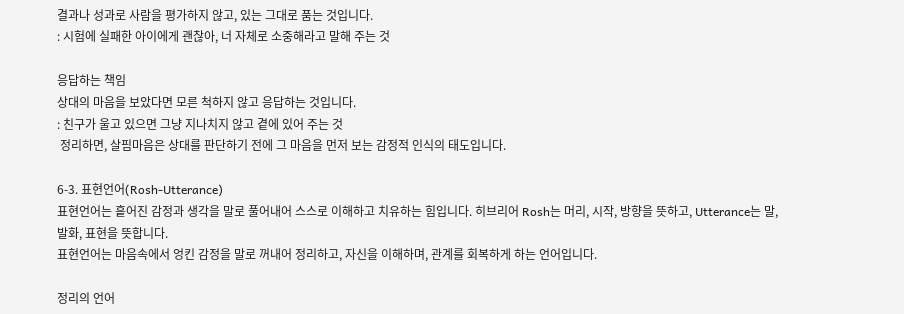결과나 성과로 사람을 평가하지 않고, 있는 그대로 품는 것입니다.
: 시험에 실패한 아이에게 괜찮아, 너 자체로 소중해라고 말해 주는 것

응답하는 책임
상대의 마음을 보았다면 모른 척하지 않고 응답하는 것입니다.
: 친구가 울고 있으면 그냥 지나치지 않고 곁에 있어 주는 것
 정리하면, 살핌마음은 상대를 판단하기 전에 그 마음을 먼저 보는 감정적 인식의 태도입니다.

6-3. 표현언어(Rosh-Utterance)
표현언어는 흩어진 감정과 생각을 말로 풀어내어 스스로 이해하고 치유하는 힘입니다. 히브리어 Rosh는 머리, 시작, 방향을 뜻하고, Utterance는 말, 발화, 표현을 뜻합니다.
표현언어는 마음속에서 엉킨 감정을 말로 꺼내어 정리하고, 자신을 이해하며, 관계를 회복하게 하는 언어입니다.

정리의 언어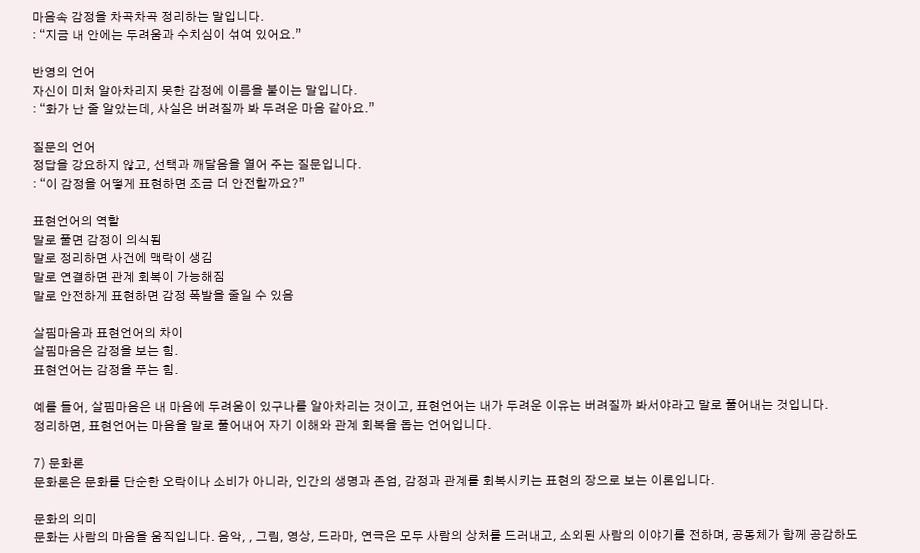마음속 감정을 차곡차곡 정리하는 말입니다.
: “지금 내 안에는 두려움과 수치심이 섞여 있어요.”

반영의 언어
자신이 미처 알아차리지 못한 감정에 이름을 붙이는 말입니다.
: “화가 난 줄 알았는데, 사실은 버려질까 봐 두려운 마음 같아요.”

질문의 언어
정답을 강요하지 않고, 선택과 깨달음을 열어 주는 질문입니다.
: “이 감정을 어떻게 표현하면 조금 더 안전할까요?”

표현언어의 역할
말로 풀면 감정이 의식됨
말로 정리하면 사건에 맥락이 생김
말로 연결하면 관계 회복이 가능해짐
말로 안전하게 표현하면 감정 폭발을 줄일 수 있음

살핌마음과 표현언어의 차이
살핌마음은 감정을 보는 힘.
표현언어는 감정을 푸는 힘.

예를 들어, 살핌마음은 내 마음에 두려움이 있구나를 알아차리는 것이고, 표현언어는 내가 두려운 이유는 버려질까 봐서야라고 말로 풀어내는 것입니다.
정리하면, 표현언어는 마음을 말로 풀어내어 자기 이해와 관계 회복을 돕는 언어입니다.

7) 문화론
문화론은 문화를 단순한 오락이나 소비가 아니라, 인간의 생명과 존엄, 감정과 관계를 회복시키는 표현의 장으로 보는 이론입니다.

문화의 의미
문화는 사람의 마음을 움직입니다. 음악, , 그림, 영상, 드라마, 연극은 모두 사람의 상처를 드러내고, 소외된 사람의 이야기를 전하며, 공동체가 함께 공감하도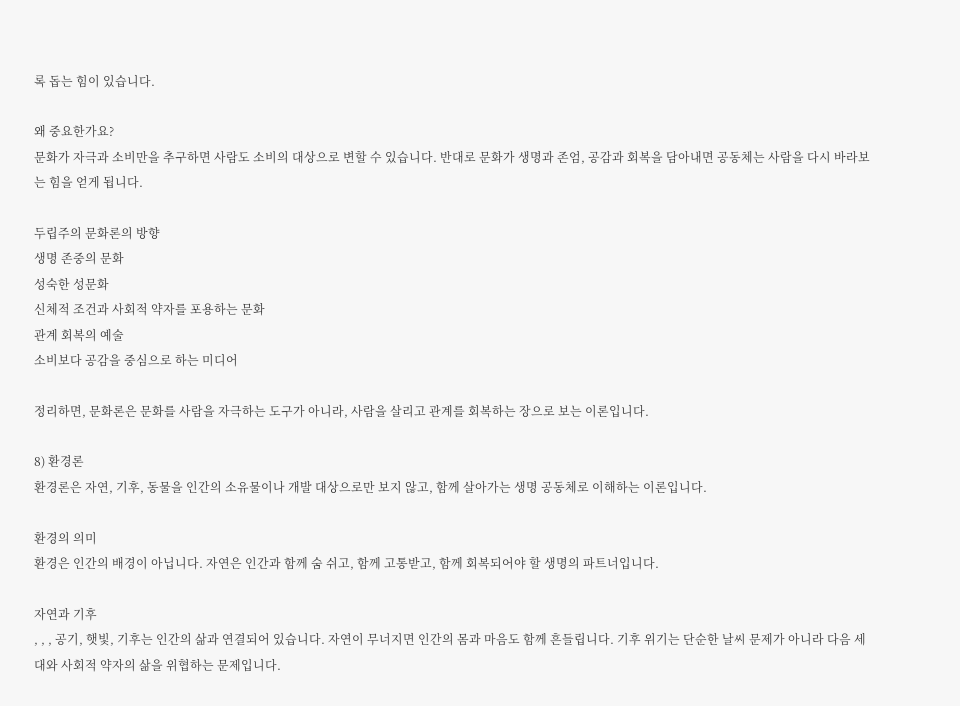록 돕는 힘이 있습니다.

왜 중요한가요?
문화가 자극과 소비만을 추구하면 사람도 소비의 대상으로 변할 수 있습니다. 반대로 문화가 생명과 존엄, 공감과 회복을 담아내면 공동체는 사람을 다시 바라보는 힘을 얻게 됩니다.

두립주의 문화론의 방향
생명 존중의 문화
성숙한 성문화
신체적 조건과 사회적 약자를 포용하는 문화
관계 회복의 예술
소비보다 공감을 중심으로 하는 미디어

정리하면, 문화론은 문화를 사람을 자극하는 도구가 아니라, 사람을 살리고 관계를 회복하는 장으로 보는 이론입니다.

8) 환경론
환경론은 자연, 기후, 동물을 인간의 소유물이나 개발 대상으로만 보지 않고, 함께 살아가는 생명 공동체로 이해하는 이론입니다.

환경의 의미
환경은 인간의 배경이 아닙니다. 자연은 인간과 함께 숨 쉬고, 함께 고통받고, 함께 회복되어야 할 생명의 파트너입니다.

자연과 기후
, , , 공기, 햇빛, 기후는 인간의 삶과 연결되어 있습니다. 자연이 무너지면 인간의 몸과 마음도 함께 흔들립니다. 기후 위기는 단순한 날씨 문제가 아니라 다음 세대와 사회적 약자의 삶을 위협하는 문제입니다.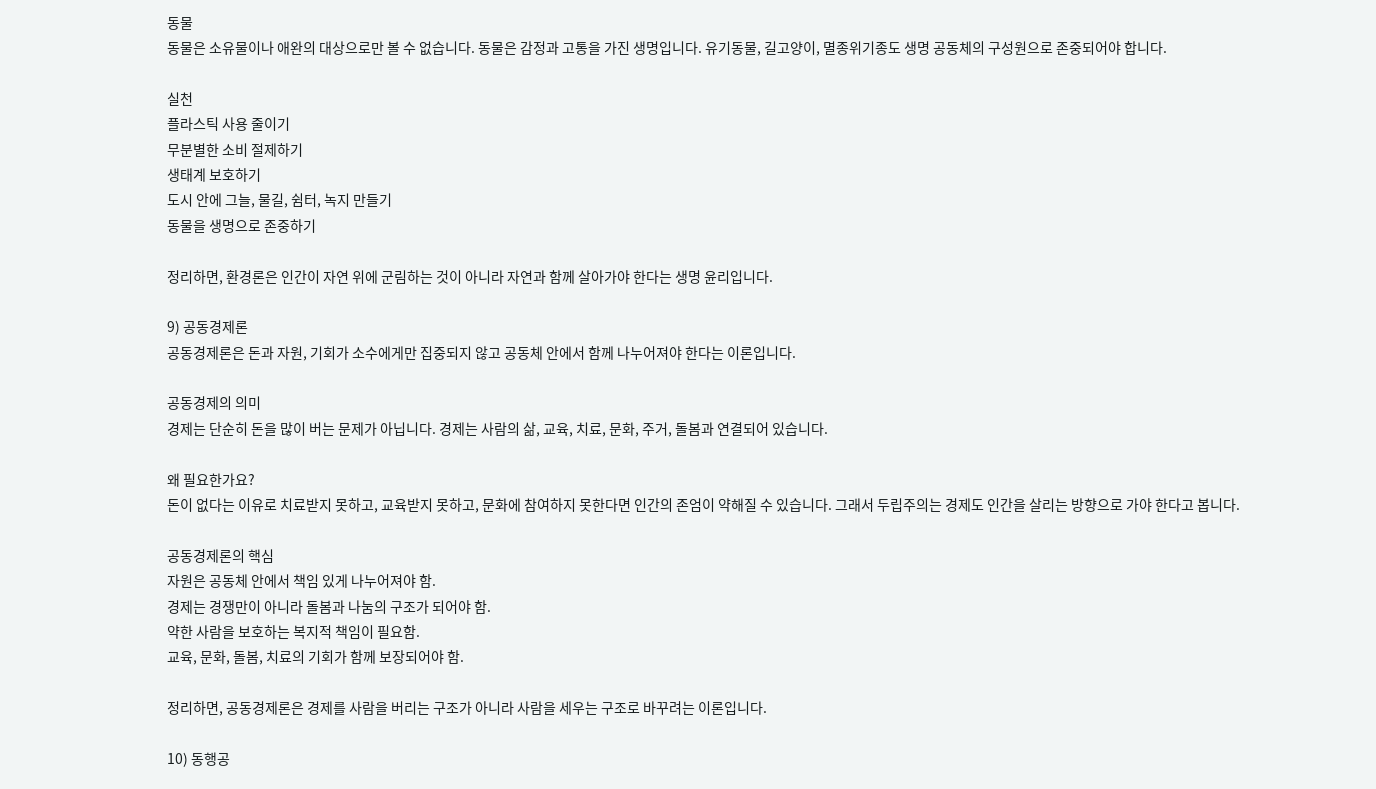동물
동물은 소유물이나 애완의 대상으로만 볼 수 없습니다. 동물은 감정과 고통을 가진 생명입니다. 유기동물, 길고양이, 멸종위기종도 생명 공동체의 구성원으로 존중되어야 합니다.

실천
플라스틱 사용 줄이기
무분별한 소비 절제하기
생태계 보호하기
도시 안에 그늘, 물길, 쉼터, 녹지 만들기
동물을 생명으로 존중하기

정리하면, 환경론은 인간이 자연 위에 군림하는 것이 아니라 자연과 함께 살아가야 한다는 생명 윤리입니다.

9) 공동경제론
공동경제론은 돈과 자원, 기회가 소수에게만 집중되지 않고 공동체 안에서 함께 나누어져야 한다는 이론입니다.

공동경제의 의미
경제는 단순히 돈을 많이 버는 문제가 아닙니다. 경제는 사람의 삶, 교육, 치료, 문화, 주거, 돌봄과 연결되어 있습니다.

왜 필요한가요?
돈이 없다는 이유로 치료받지 못하고, 교육받지 못하고, 문화에 참여하지 못한다면 인간의 존엄이 약해질 수 있습니다. 그래서 두립주의는 경제도 인간을 살리는 방향으로 가야 한다고 봅니다.

공동경제론의 핵심
자원은 공동체 안에서 책임 있게 나누어져야 함.
경제는 경쟁만이 아니라 돌봄과 나눔의 구조가 되어야 함.
약한 사람을 보호하는 복지적 책임이 필요함.
교육, 문화, 돌봄, 치료의 기회가 함께 보장되어야 함.

정리하면, 공동경제론은 경제를 사람을 버리는 구조가 아니라 사람을 세우는 구조로 바꾸려는 이론입니다.

10) 동행공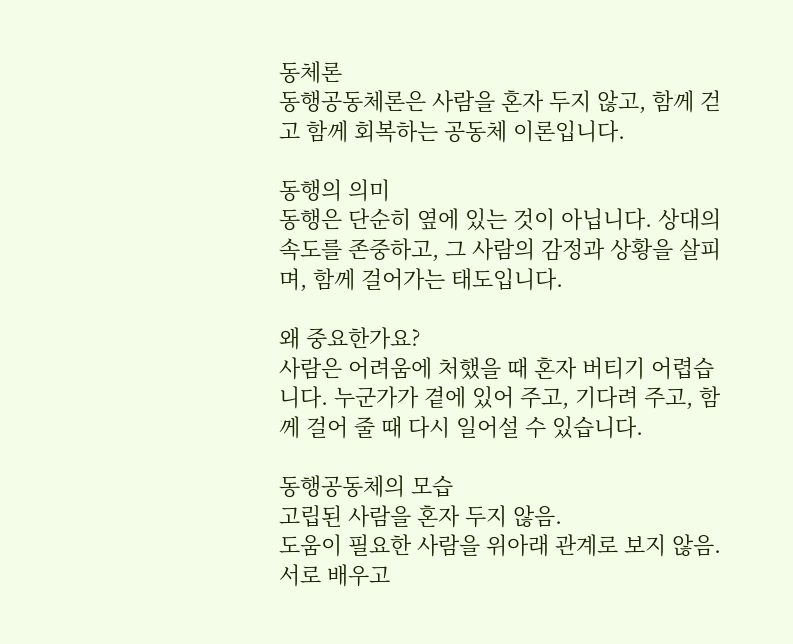동체론
동행공동체론은 사람을 혼자 두지 않고, 함께 걷고 함께 회복하는 공동체 이론입니다.

동행의 의미
동행은 단순히 옆에 있는 것이 아닙니다. 상대의 속도를 존중하고, 그 사람의 감정과 상황을 살피며, 함께 걸어가는 태도입니다.

왜 중요한가요?
사람은 어려움에 처했을 때 혼자 버티기 어렵습니다. 누군가가 곁에 있어 주고, 기다려 주고, 함께 걸어 줄 때 다시 일어설 수 있습니다.

동행공동체의 모습
고립된 사람을 혼자 두지 않음.
도움이 필요한 사람을 위아래 관계로 보지 않음.
서로 배우고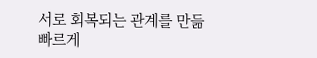서로 회복되는 관계를 만듦
빠르게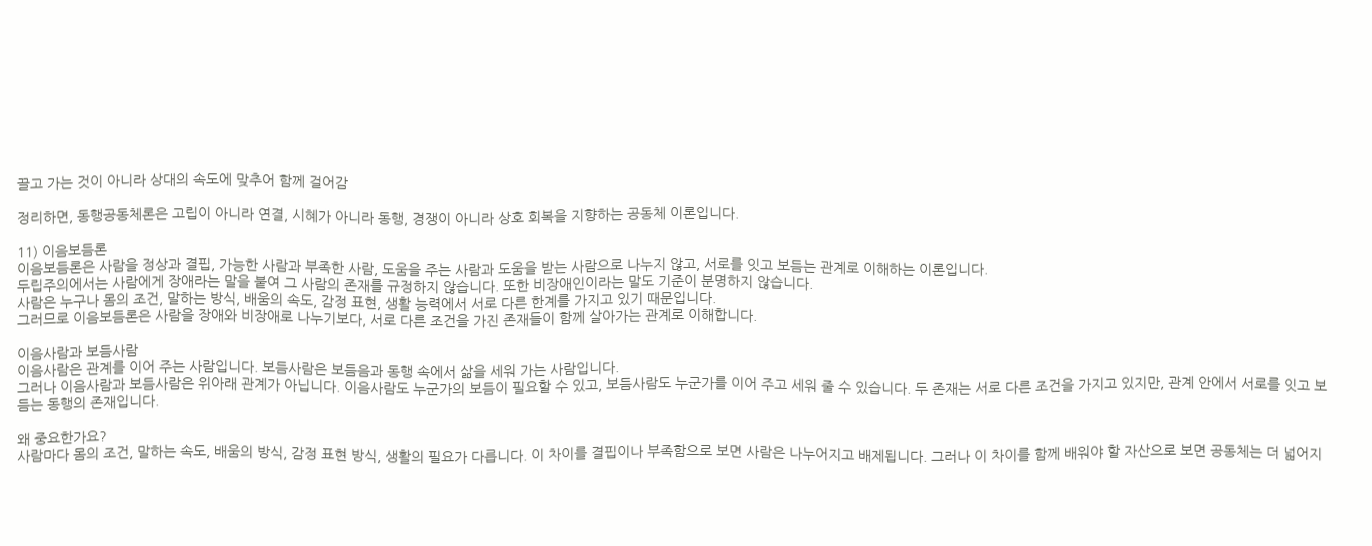끌고 가는 것이 아니라 상대의 속도에 맞추어 함께 걸어감

정리하면, 동행공동체론은 고립이 아니라 연결, 시혜가 아니라 동행, 경쟁이 아니라 상호 회복을 지향하는 공동체 이론입니다.

11) 이음보듬론
이음보듬론은 사람을 정상과 결핍, 가능한 사람과 부족한 사람, 도움을 주는 사람과 도움을 받는 사람으로 나누지 않고, 서로를 잇고 보듬는 관계로 이해하는 이론입니다.
두립주의에서는 사람에게 장애라는 말을 붙여 그 사람의 존재를 규정하지 않습니다. 또한 비장애인이라는 말도 기준이 분명하지 않습니다.
사람은 누구나 몸의 조건, 말하는 방식, 배움의 속도, 감정 표현, 생활 능력에서 서로 다른 한계를 가지고 있기 때문입니다.
그러므로 이음보듬론은 사람을 장애와 비장애로 나누기보다, 서로 다른 조건을 가진 존재들이 함께 살아가는 관계로 이해합니다.

이음사람과 보듬사람
이음사람은 관계를 이어 주는 사람입니다. 보듬사람은 보듬음과 동행 속에서 삶을 세워 가는 사람입니다.
그러나 이음사람과 보듬사람은 위아래 관계가 아닙니다. 이음사람도 누군가의 보듬이 필요할 수 있고, 보듬사람도 누군가를 이어 주고 세워 줄 수 있습니다. 두 존재는 서로 다른 조건을 가지고 있지만, 관계 안에서 서로를 잇고 보듬는 동행의 존재입니다.

왜 중요한가요?
사람마다 몸의 조건, 말하는 속도, 배움의 방식, 감정 표현 방식, 생활의 필요가 다릅니다. 이 차이를 결핍이나 부족함으로 보면 사람은 나누어지고 배제됩니다. 그러나 이 차이를 함께 배워야 할 자산으로 보면 공동체는 더 넓어지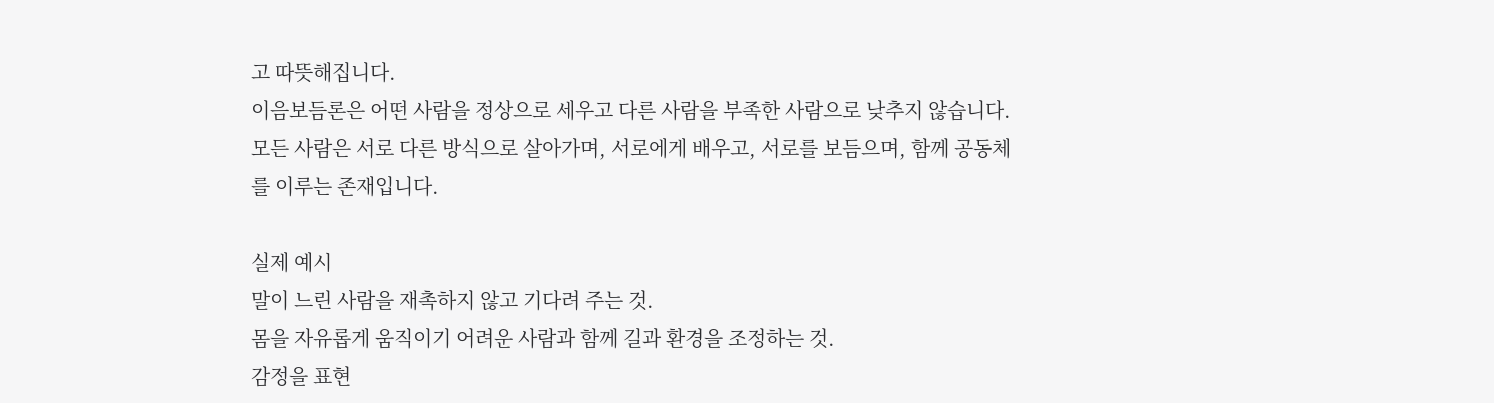고 따뜻해집니다.
이음보듬론은 어떤 사람을 정상으로 세우고 다른 사람을 부족한 사람으로 낮추지 않습니다. 모든 사람은 서로 다른 방식으로 살아가며, 서로에게 배우고, 서로를 보듬으며, 함께 공동체를 이루는 존재입니다.

실제 예시
말이 느린 사람을 재촉하지 않고 기다려 주는 것.
몸을 자유롭게 움직이기 어려운 사람과 함께 길과 환경을 조정하는 것.
감정을 표현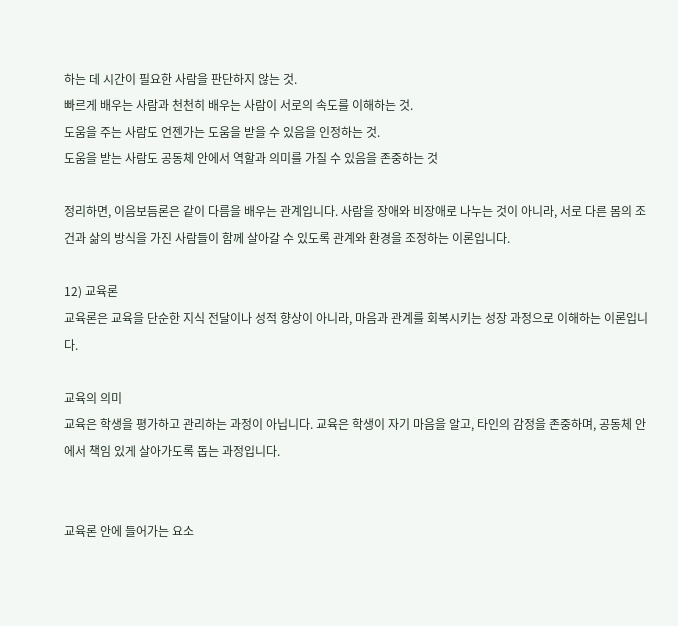하는 데 시간이 필요한 사람을 판단하지 않는 것.
빠르게 배우는 사람과 천천히 배우는 사람이 서로의 속도를 이해하는 것.
도움을 주는 사람도 언젠가는 도움을 받을 수 있음을 인정하는 것.
도움을 받는 사람도 공동체 안에서 역할과 의미를 가질 수 있음을 존중하는 것

정리하면, 이음보듬론은 같이 다름을 배우는 관계입니다. 사람을 장애와 비장애로 나누는 것이 아니라, 서로 다른 몸의 조건과 삶의 방식을 가진 사람들이 함께 살아갈 수 있도록 관계와 환경을 조정하는 이론입니다.

12) 교육론
교육론은 교육을 단순한 지식 전달이나 성적 향상이 아니라, 마음과 관계를 회복시키는 성장 과정으로 이해하는 이론입니다.

교육의 의미
교육은 학생을 평가하고 관리하는 과정이 아닙니다. 교육은 학생이 자기 마음을 알고, 타인의 감정을 존중하며, 공동체 안에서 책임 있게 살아가도록 돕는 과정입니다.


교육론 안에 들어가는 요소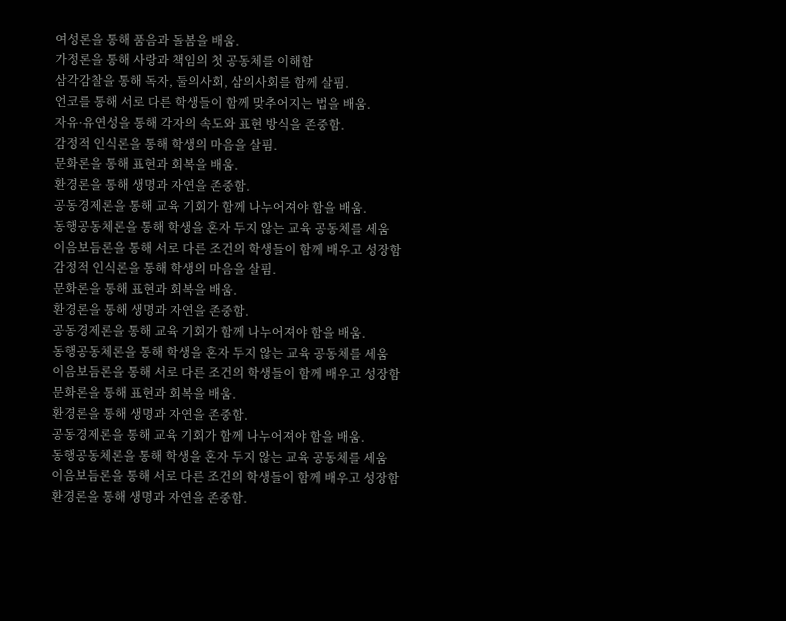여성론을 통해 품음과 돌봄을 배움.
가정론을 통해 사랑과 책임의 첫 공동체를 이해함
삼각감찰을 통해 독자, 둘의사회, 삼의사회를 함께 살핌.
언코를 통해 서로 다른 학생들이 함께 맞추어지는 법을 배움.
자유·유연성을 통해 각자의 속도와 표현 방식을 존중함.
감정적 인식론을 통해 학생의 마음을 살핌.
문화론을 통해 표현과 회복을 배움.
환경론을 통해 생명과 자연을 존중함.
공동경제론을 통해 교육 기회가 함께 나누어져야 함을 배움.
동행공동체론을 통해 학생을 혼자 두지 않는 교육 공동체를 세움
이음보듬론을 통해 서로 다른 조건의 학생들이 함께 배우고 성장함
감정적 인식론을 통해 학생의 마음을 살핌.
문화론을 통해 표현과 회복을 배움.
환경론을 통해 생명과 자연을 존중함.
공동경제론을 통해 교육 기회가 함께 나누어져야 함을 배움.
동행공동체론을 통해 학생을 혼자 두지 않는 교육 공동체를 세움
이음보듬론을 통해 서로 다른 조건의 학생들이 함께 배우고 성장함
문화론을 통해 표현과 회복을 배움.
환경론을 통해 생명과 자연을 존중함.
공동경제론을 통해 교육 기회가 함께 나누어져야 함을 배움.
동행공동체론을 통해 학생을 혼자 두지 않는 교육 공동체를 세움
이음보듬론을 통해 서로 다른 조건의 학생들이 함께 배우고 성장함
환경론을 통해 생명과 자연을 존중함.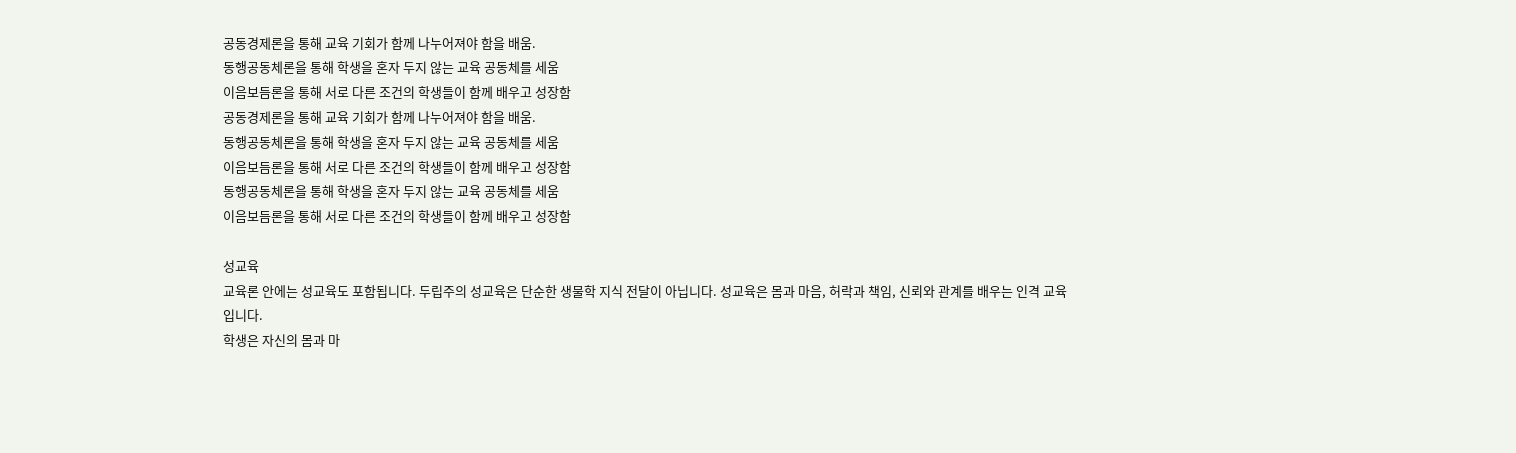공동경제론을 통해 교육 기회가 함께 나누어져야 함을 배움.
동행공동체론을 통해 학생을 혼자 두지 않는 교육 공동체를 세움
이음보듬론을 통해 서로 다른 조건의 학생들이 함께 배우고 성장함
공동경제론을 통해 교육 기회가 함께 나누어져야 함을 배움.
동행공동체론을 통해 학생을 혼자 두지 않는 교육 공동체를 세움
이음보듬론을 통해 서로 다른 조건의 학생들이 함께 배우고 성장함
동행공동체론을 통해 학생을 혼자 두지 않는 교육 공동체를 세움
이음보듬론을 통해 서로 다른 조건의 학생들이 함께 배우고 성장함

성교육
교육론 안에는 성교육도 포함됩니다. 두립주의 성교육은 단순한 생물학 지식 전달이 아닙니다. 성교육은 몸과 마음, 허락과 책임, 신뢰와 관계를 배우는 인격 교육입니다.
학생은 자신의 몸과 마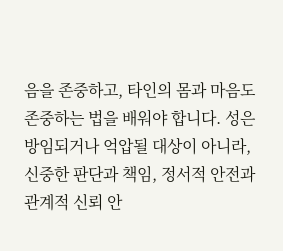음을 존중하고, 타인의 몸과 마음도 존중하는 법을 배워야 합니다. 성은 방임되거나 억압될 대상이 아니라, 신중한 판단과 책임, 정서적 안전과 관계적 신뢰 안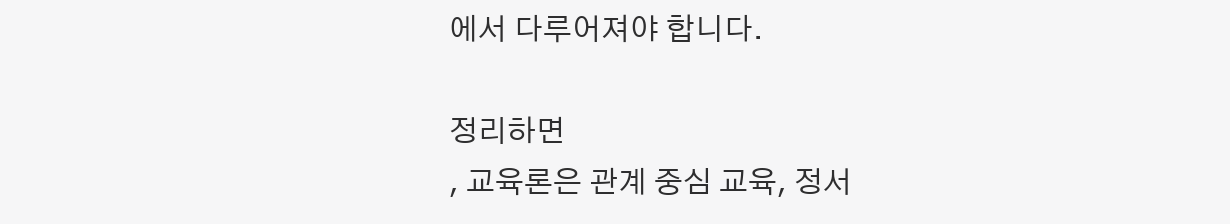에서 다루어져야 합니다.

정리하면
, 교육론은 관계 중심 교육, 정서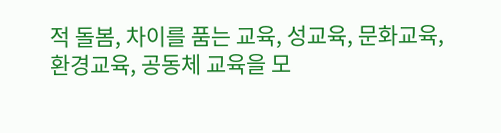적 돌봄, 차이를 품는 교육, 성교육, 문화교육, 환경교육, 공동체 교육을 모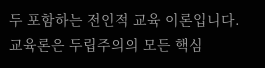두 포함하는 전인적 교육 이론입니다.
교육론은 두립주의의 모든 핵심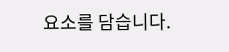요소를 담습니다.